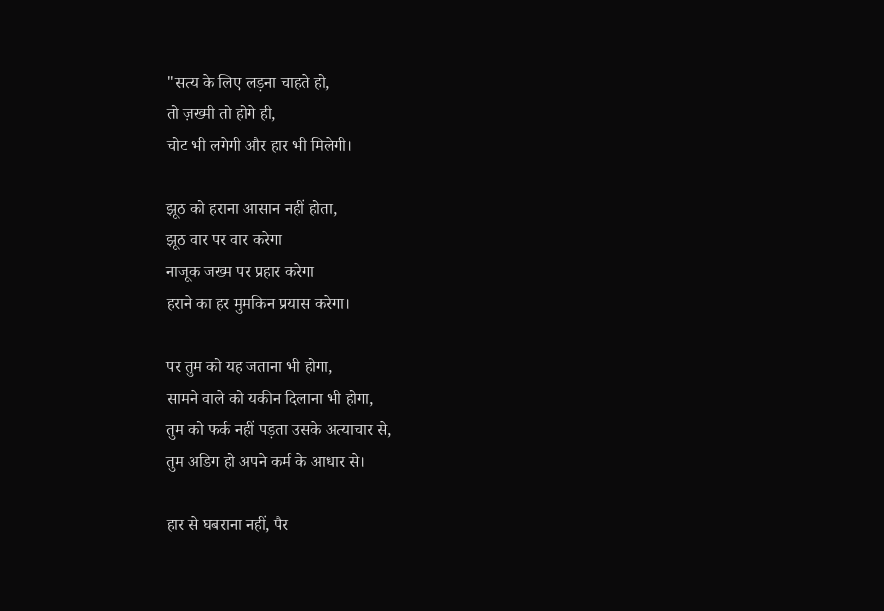"सत्य के लिए लड़ना चाहते हो,
तो ज़ख्मी तो होगे ही,
चोट भी लगेगी और हार भी मिलेगी।

झूठ को हराना आसान नहीं होता,
झूठ वार पर वार करेगा
नाजूक जख्म पर प्रहार करेगा
हराने का हर मुमकिन प्रयास करेगा।

पर तुम को यह जताना भी होगा,
सामने वाले को यकीन दिलाना भी होगा,
तुम को फर्क नहीं पड़ता उसके अत्याचार से,
तुम अडिग हो अपने कर्म के आधार से।

हार से घबराना नहीं, पैर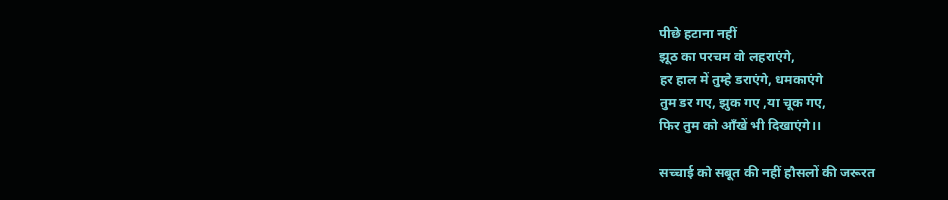पीछे हटाना नहीं
झूठ का परचम वो लहराएंगे,
हर हाल में तुम्हे डराएंगे, धमकाएंगे
तुम डर गए, झुक गए ,या चूक गए,
फिर तुम को आँखें भी दिखाएंगे।।

सच्चाई को सबूत की नहीं हौसलों की जरूरत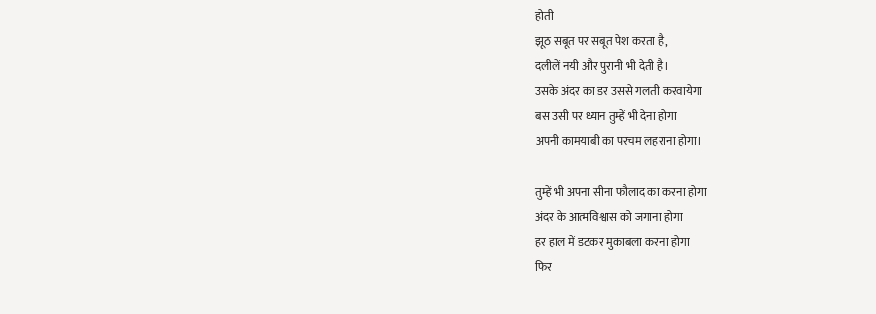होती
झूठ सबूत पर सबूत पेश करता है,
दलीलें नयी और पुरानी भी देती है।
उसके अंदर का डर उससे गलती करवायेगा
बस उसी पर ध्यान तुम्हें भी देना होगा
अपनी कामयाबी का परचम लहराना होगा।

तुम्हें भी अपना सीना फौलाद का करना होगा
अंदर के आत्मविश्वास को जगाना होगा
हर हाल में डटकर मुकाबला करना होगा
फिर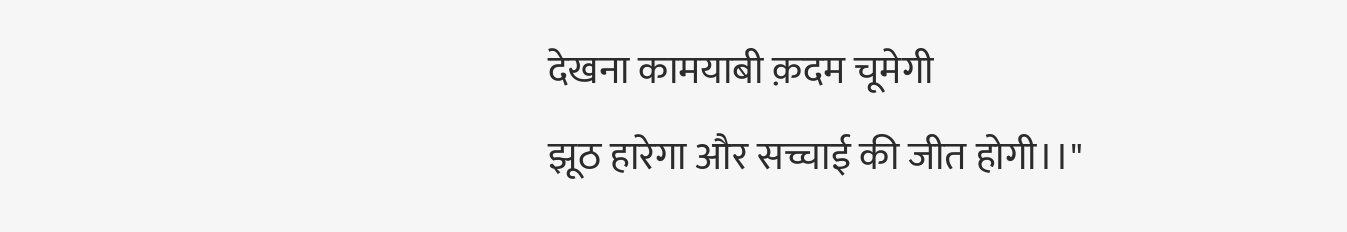देखना कामयाबी क़दम चूमेगी
झूठ हारेगा और सच्चाई की जीत होगी।।"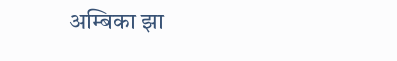अम्बिका झा